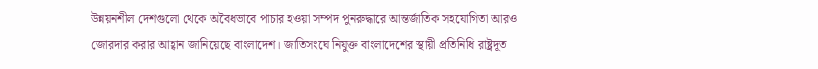উন্নয়নশীল দেশগুলো থেকে অবৈধভাবে পাচার হওয়া সম্পদ পুনরুদ্ধারে আন্তর্জাতিক সহযোগিতা আরও জোরদার করার আহ্বান জানিয়েছে বাংলাদেশ। জাতিসংঘে নিযুক্ত বাংলাদেশের স্থায়ী প্রতিনিধি রাষ্ট্রদূত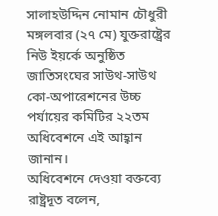সালাহউদ্দিন নোমান চৌধুরী মঙ্গলবার (২৭ মে) যুক্তরাষ্ট্রের নিউ ইয়র্কে অনুষ্ঠিত জাতিসংঘের সাউথ-সাউথ কো-অপারেশনের উচ্চ পর্যায়ের কমিটির ২২তম অধিবেশনে এই আহ্বান জানান।
অধিবেশনে দেওয়া বক্তব্যে রাষ্ট্রদূত বলেন,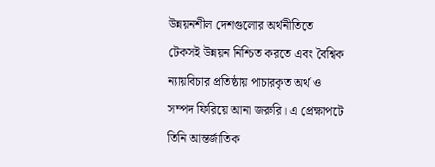উন্নয়নশীল দেশগুলোর অর্থনীতিতে টেকসই উন্নয়ন নিশ্চিত করতে এবং বৈশ্বিক ন্যায়বিচার প্রতিষ্ঠায় পাচারকৃত অর্থ ও সম্পদ ফিরিয়ে আনা জরুরি। এ প্রেক্ষাপটে তিনি আন্তর্জাতিক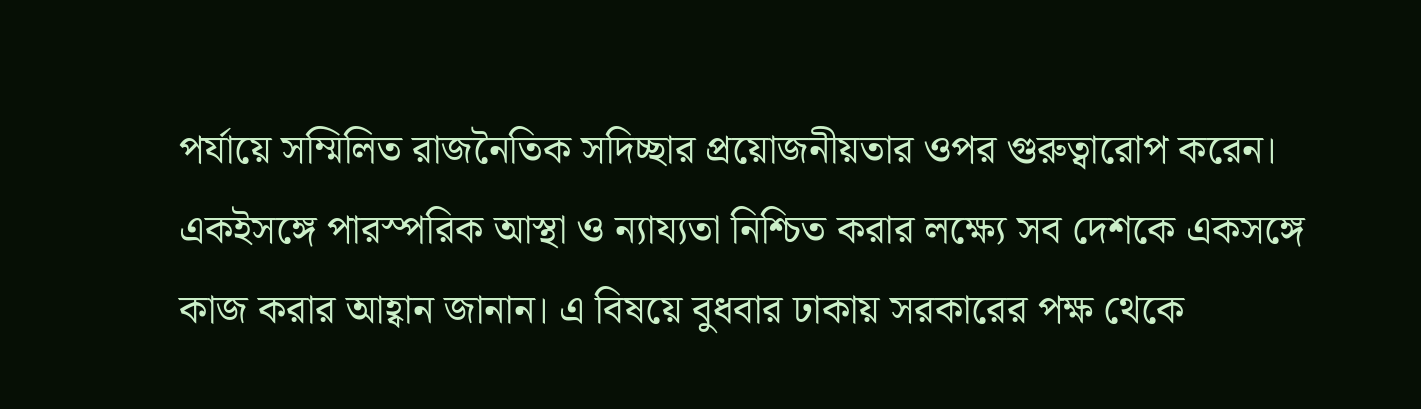পর্যায়ে সম্মিলিত রাজনৈতিক সদিচ্ছার প্রয়োজনীয়তার ওপর গুরুত্বারোপ করেন। একইসঙ্গে পারস্পরিক আস্থা ও ন্যায্যতা নিশ্চিত করার লক্ষ্যে সব দেশকে একসঙ্গে কাজ করার আহ্বান জানান। এ বিষয়ে বুধবার ঢাকায় সরকারের পক্ষ থেকে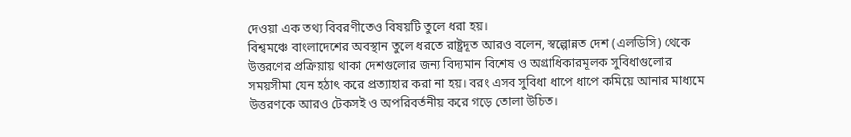দেওয়া এক তথ্য বিবরণীতেও বিষয়টি তুলে ধরা হয়।
বিশ্বমঞ্চে বাংলাদেশের অবস্থান তুলে ধরতে রাষ্ট্রদূত আরও বলেন, স্বল্পোন্নত দেশ (এলডিসি) থেকে উত্তরণের প্রক্রিয়ায় থাকা দেশগুলোর জন্য বিদ্যমান বিশেষ ও অগ্রাধিকারমূলক সুবিধাগুলোর সময়সীমা যেন হঠাৎ করে প্রত্যাহার করা না হয়। বরং এসব সুবিধা ধাপে ধাপে কমিয়ে আনার মাধ্যমে উত্তরণকে আরও টেকসই ও অপরিবর্তনীয় করে গড়ে তোলা উচিত।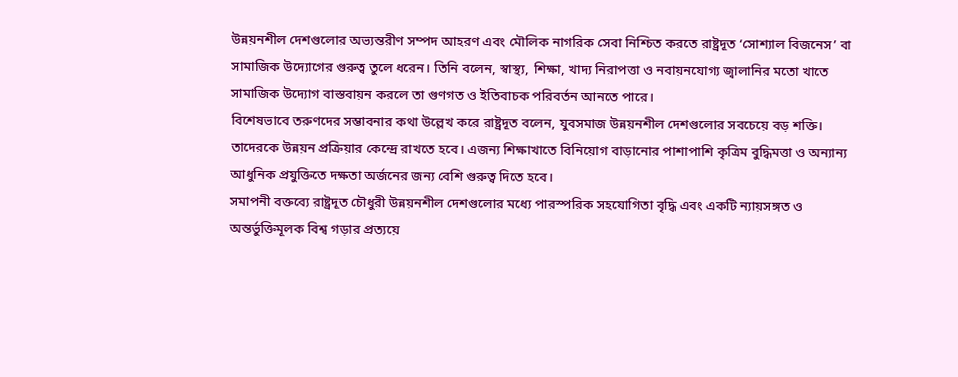উন্নয়নশীল দেশগুলোর অভ্যন্তরীণ সম্পদ আহরণ এবং মৌলিক নাগরিক সেবা নিশ্চিত করতে রাষ্ট্রদূত ‘সোশ্যাল বিজনেস’ বা সামাজিক উদ্যোগের গুরুত্ব তুলে ধরেন। তিনি বলেন, স্বাস্থ্য, শিক্ষা, খাদ্য নিরাপত্তা ও নবায়নযোগ্য জ্বালানির মতো খাতে সামাজিক উদ্যোগ বাস্তবায়ন করলে তা গুণগত ও ইতিবাচক পরিবর্তন আনতে পারে।
বিশেষভাবে তরুণদের সম্ভাবনার কথা উল্লেখ করে রাষ্ট্রদূত বলেন, যুবসমাজ উন্নয়নশীল দেশগুলোর সবচেয়ে বড় শক্তি। তাদেরকে উন্নয়ন প্রক্রিয়ার কেন্দ্রে রাখতে হবে। এজন্য শিক্ষাখাতে বিনিয়োগ বাড়ানোর পাশাপাশি কৃত্রিম বুদ্ধিমত্তা ও অন্যান্য আধুনিক প্রযুক্তিতে দক্ষতা অর্জনের জন্য বেশি গুরুত্ব দিতে হবে।
সমাপনী বক্তব্যে রাষ্ট্রদূত চৌধুরী উন্নয়নশীল দেশগুলোর মধ্যে পারস্পরিক সহযোগিতা বৃদ্ধি এবং একটি ন্যায়সঙ্গত ও অন্তর্ভুক্তিমূলক বিশ্ব গড়ার প্রত্যয়ে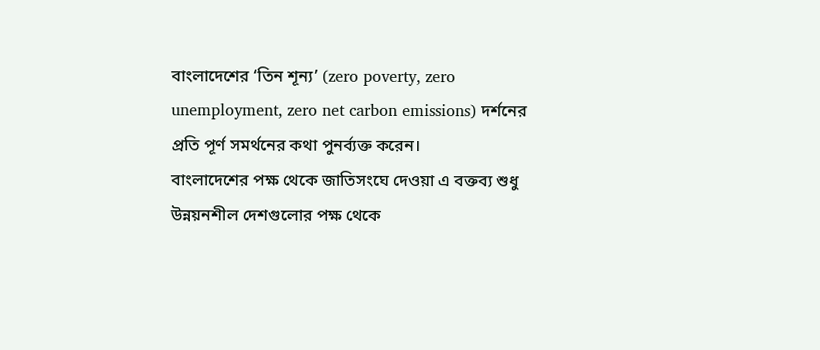বাংলাদেশের ‘তিন শূন্য’ (zero poverty, zero unemployment, zero net carbon emissions) দর্শনের প্রতি পূর্ণ সমর্থনের কথা পুনর্ব্যক্ত করেন।
বাংলাদেশের পক্ষ থেকে জাতিসংঘে দেওয়া এ বক্তব্য শুধু উন্নয়নশীল দেশগুলোর পক্ষ থেকে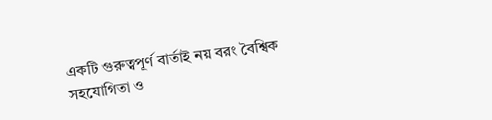একটি গুরুত্বপূর্ণ বার্তাই নয় বরং বৈশ্বিক সহযোগিতা ও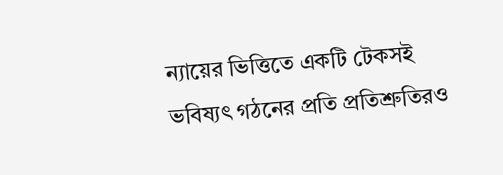ন্যায়ের ভিত্তিতে একটি টেকসই ভবিষ্যৎ গঠনের প্রতি প্রতিশ্রুতিরও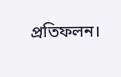প্রতিফলন।